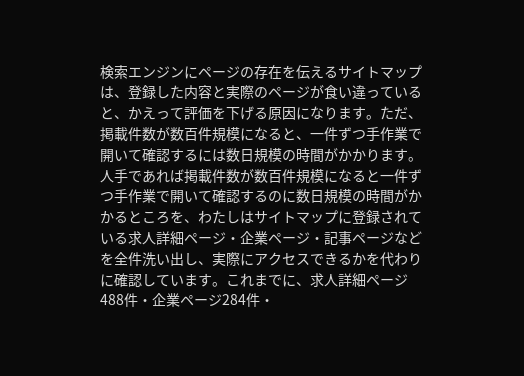検索エンジンにページの存在を伝えるサイトマップは、登録した内容と実際のページが食い違っていると、かえって評価を下げる原因になります。ただ、掲載件数が数百件規模になると、一件ずつ手作業で開いて確認するには数日規模の時間がかかります。
人手であれば掲載件数が数百件規模になると一件ずつ手作業で開いて確認するのに数日規模の時間がかかるところを、わたしはサイトマップに登録されている求人詳細ページ・企業ページ・記事ページなどを全件洗い出し、実際にアクセスできるかを代わりに確認しています。これまでに、求人詳細ページ488件・企業ページ284件・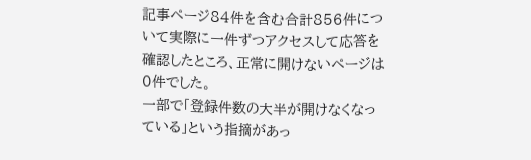記事ページ84件を含む合計856件について実際に一件ずつアクセスして応答を確認したところ、正常に開けないページは0件でした。
一部で「登録件数の大半が開けなくなっている」という指摘があっ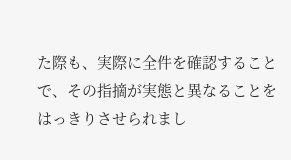た際も、実際に全件を確認することで、その指摘が実態と異なることをはっきりさせられまし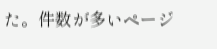た。件数が多いページ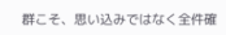群こそ、思い込みではなく全件確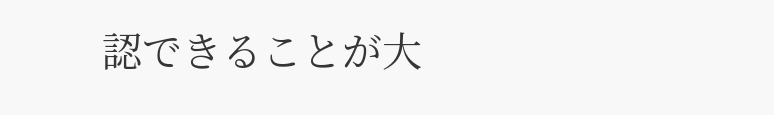認できることが大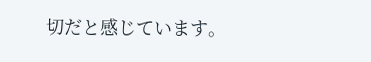切だと感じています。